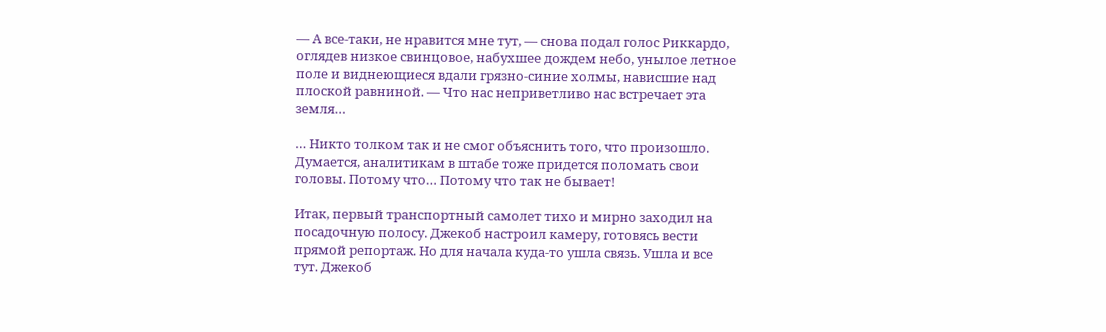— А все-таки, не нравится мне тут, — снова подал голос Риккардо, оглядев низкое свинцовое, набухшее дождем небо, унылое летное поле и виднеющиеся вдали грязно-синие холмы, нависшие над плоской равниной. — Что нас неприветливо нас встречает эта земля…

… Никто толком так и не смог объяснить того, что произошло. Думается, аналитикам в штабе тоже придется поломать свои головы. Потому что… Потому что так не бывает!

Итак, первый транспортный самолет тихо и мирно заходил на посадочную полосу. Джекоб настроил камеру, готовясь вести прямой репортаж. Но для начала куда-то ушла связь. Ушла и все тут. Джекоб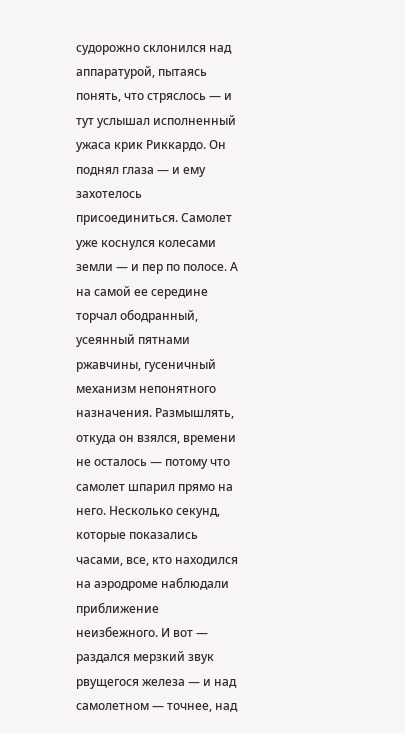судорожно склонился над аппаратурой, пытаясь понять, что стряслось — и тут услышал исполненный ужаса крик Риккардо. Он поднял глаза — и ему захотелось присоединиться. Самолет уже коснулся колесами земли — и пер по полосе. А на самой ее середине торчал ободранный, усеянный пятнами ржавчины, гусеничный механизм непонятного назначения. Размышлять, откуда он взялся, времени не осталось — потому что самолет шпарил прямо на него. Несколько секунд, которые показались часами, все, кто находился на аэродроме наблюдали приближение неизбежного. И вот — раздался мерзкий звук рвущегося железа — и над самолетном — точнее, над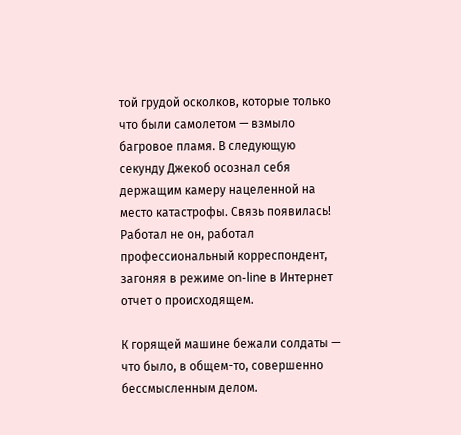той грудой осколков, которые только что были самолетом — взмыло багровое пламя. В следующую секунду Джекоб осознал себя держащим камеру нацеленной на место катастрофы. Связь появилась! Работал не он, работал профессиональный корреспондент, загоняя в режиме on-line в Интернет отчет о происходящем.

К горящей машине бежали солдаты — что было, в общем-то, совершенно бессмысленным делом.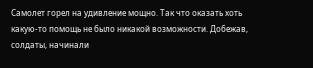Самолет горел на удивление мощно. Так что оказать хоть какую-то помощь не было никакой возможности. Добежав, солдаты, начинали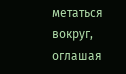метаться вокруг, оглашая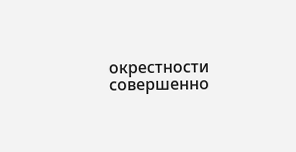окрестности совершенно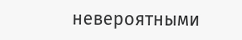невероятными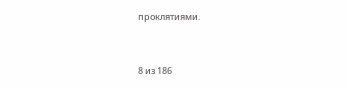проклятиями.



8 из 186